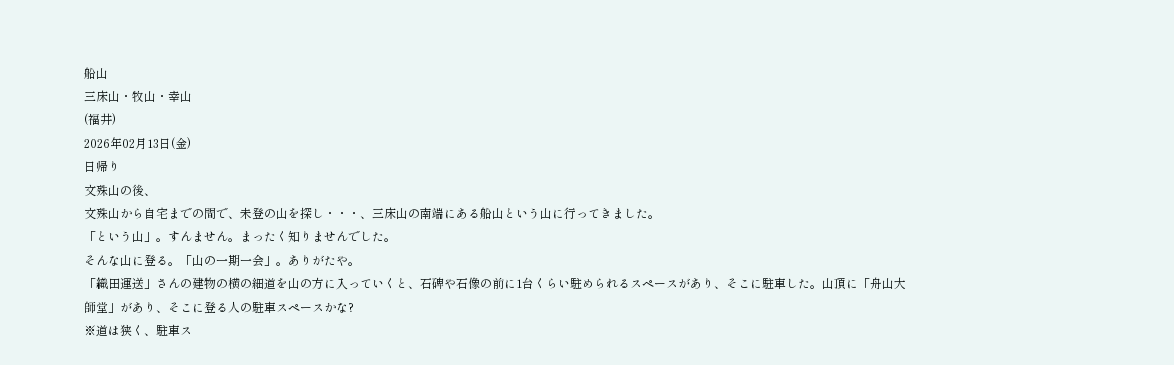船山
三床山・牧山・幸山
(福井)
2026年02月13日(金)
日帰り
文殊山の後、
文殊山から自宅までの間で、未登の山を探し・・・、三床山の南端にある船山という山に行ってきました。
「という山」。すんません。まったく知りませんでした。
そんな山に登る。「山の一期一会」。ありがたや。
「織田運送」さんの建物の横の細道を山の方に入っていくと、石碑や石像の前に1台くらい駐められるスペースがあり、そこに駐車した。山頂に「舟山大師堂」があり、そこに登る人の駐車スペースかな?
※道は狭く、駐車ス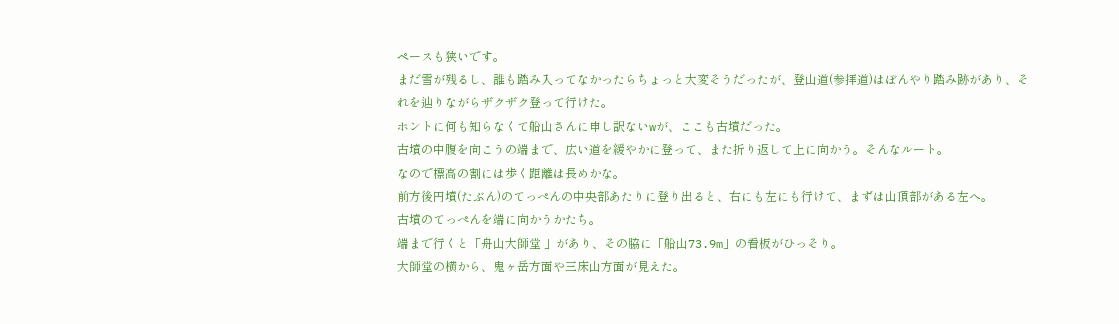ペースも狭いです。
まだ雪が残るし、誰も踏み入ってなかったらちょっと大変そうだったが、登山道(参拝道)はぼんやり踏み跡があり、それを辿りながらザクザク登って行けた。
ホントに何も知らなくて船山さんに申し訳ないwが、ここも古墳だった。
古墳の中腹を向こうの端まで、広い道を緩やかに登って、また折り返して上に向かう。そんなルート。
なので標高の割には歩く距離は長めかな。
前方後円墳(たぶん)のてっぺんの中央部あたりに登り出ると、右にも左にも行けて、まずは山頂部がある左へ。
古墳のてっぺんを端に向かうかたち。
端まで行くと「舟山大師堂 」があり、その脇に「船山73.9m」の看板がひっそり。
大師堂の横から、鬼ヶ岳方面や三床山方面が見えた。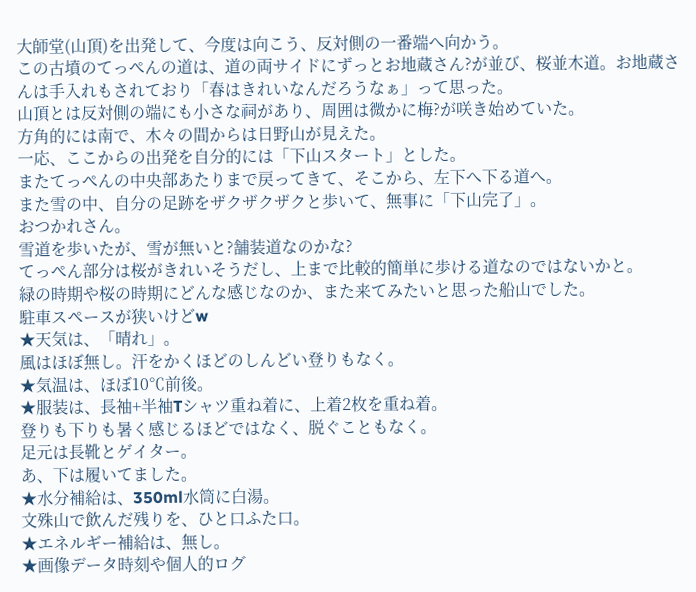大師堂(山頂)を出発して、今度は向こう、反対側の一番端へ向かう。
この古墳のてっぺんの道は、道の両サイドにずっとお地蔵さん?が並び、桜並木道。お地蔵さんは手入れもされており「春はきれいなんだろうなぁ」って思った。
山頂とは反対側の端にも小さな祠があり、周囲は微かに梅?が咲き始めていた。
方角的には南で、木々の間からは日野山が見えた。
一応、ここからの出発を自分的には「下山スタート」とした。
またてっぺんの中央部あたりまで戻ってきて、そこから、左下へ下る道へ。
また雪の中、自分の足跡をザクザクザクと歩いて、無事に「下山完了」。
おつかれさん。
雪道を歩いたが、雪が無いと?舗装道なのかな?
てっぺん部分は桜がきれいそうだし、上まで比較的簡単に歩ける道なのではないかと。
緑の時期や桜の時期にどんな感じなのか、また来てみたいと思った船山でした。
駐車スペースが狭いけどw
★天気は、「晴れ」。
風はほぼ無し。汗をかくほどのしんどい登りもなく。
★気温は、ほぼ10℃前後。
★服装は、長袖+半袖Tシャツ重ね着に、上着2枚を重ね着。
登りも下りも暑く感じるほどではなく、脱ぐこともなく。
足元は長靴とゲイター。
あ、下は履いてました。
★水分補給は、350ml水筒に白湯。
文殊山で飲んだ残りを、ひと口ふた口。
★エネルギー補給は、無し。
★画像データ時刻や個人的ログ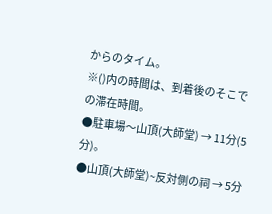からのタイム。
※()内の時間は、到着後のそこでの滞在時間。
●駐車場〜山頂(大師堂) → 11分(5分)。
●山頂(大師堂)~反対側の祠 → 5分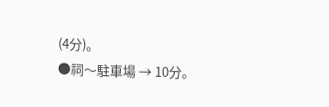(4分)。
●祠〜駐車場 → 10分。